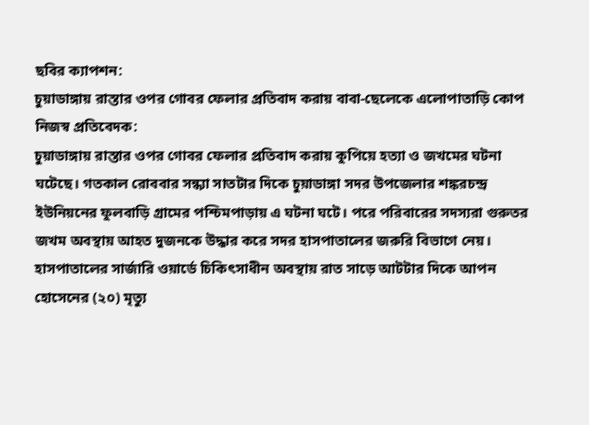ছবির ক্যাপশন:
চুয়াডাঙ্গায় রাস্তার ওপর গোবর ফেলার প্রতিবাদ করায় বাবা-ছেলেকে এলোপাতাড়ি কোপ
নিজস্ব প্রতিবেদক:
চুয়াডাঙ্গায় রাস্তার ওপর গোবর ফেলার প্রতিবাদ করায় কুপিয়ে হত্যা ও জখমের ঘটনা ঘটেছে। গতকাল রোববার সন্ধ্যা সাতটার দিকে চুয়াডাঙ্গা সদর উপজেলার শঙ্করচন্দ্র ইউনিয়নের ফুলবাড়ি গ্রামের পশ্চিমপাড়ায় এ ঘটনা ঘটে। পরে পরিবারের সদস্যরা গুরুতর জখম অবস্থায় আহত দুজনকে উদ্ধার করে সদর হাসপাতালের জরুরি বিভাগে নেয়। হাসপাতালের সার্জারি ওয়ার্ডে চিকিৎসাধীন অবস্থায় রাত সাড়ে আটটার দিকে আপন হোসেনের (২০) মৃত্যু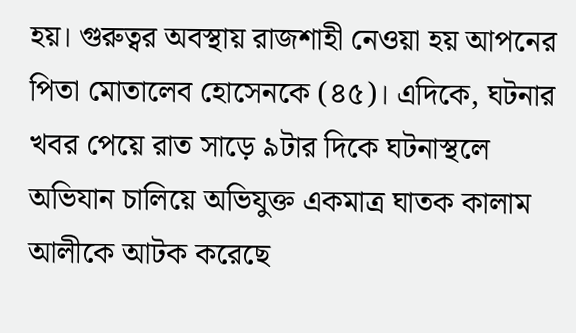হয়। গুরুত্বর অবস্থায় রাজশাহী নেওয়া হয় আপনের পিতা মোতালেব হোসেনকে (৪৫)। এদিকে, ঘটনার খবর পেয়ে রাত সাড়ে ৯টার দিকে ঘটনাস্থলে অভিযান চালিয়ে অভিযুক্ত একমাত্র ঘাতক কালাম আলীকে আটক করেছে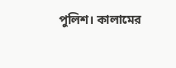পুলিশ। কালামের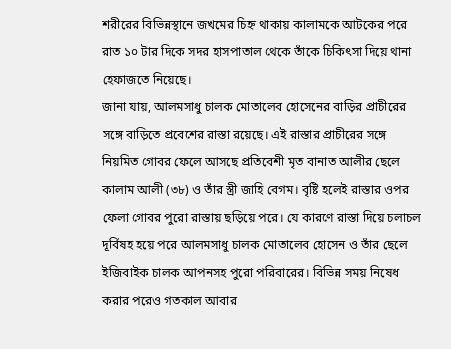শরীরের বিভিন্নস্থানে জখমের চিহ্ন থাকায় কালামকে আটকের পরে রাত ১০ টার দিকে সদর হাসপাতাল থেকে তাঁকে চিকিৎসা দিয়ে থানা হেফাজতে নিয়েছে।
জানা যায়, আলমসাধু চালক মোতালেব হোসেনের বাড়ির প্রাচীরের সঙ্গে বাড়িতে প্রবেশের রাস্তা রয়েছে। এই রাস্তার প্রাচীরের সঙ্গে নিয়মিত গোবর ফেলে আসছে প্রতিবেশী মৃত বানাত আলীর ছেলে কালাম আলী (৩৮) ও তাঁর স্ত্রী জাহি বেগম। বৃষ্টি হলেই রাস্তার ওপর ফেলা গোবর পুরো রাস্তায় ছড়িয়ে পরে। যে কারণে রাস্তা দিয়ে চলাচল দূর্বিষহ হয়ে পরে আলমসাধু চালক মোতালেব হোসেন ও তাঁর ছেলে ইজিবাইক চালক আপনসহ পুরো পরিবারের। বিভিন্ন সময় নিষেধ করার পরেও গতকাল আবার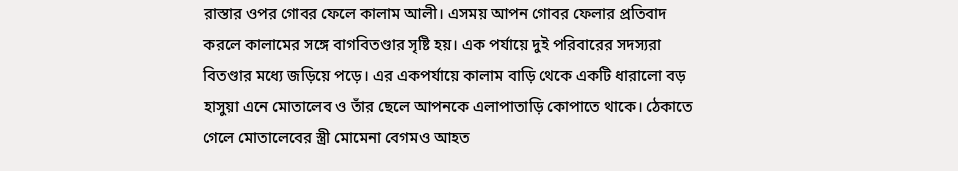রাস্তার ওপর গোবর ফেলে কালাম আলী। এসময় আপন গোবর ফেলার প্রতিবাদ করলে কালামের সঙ্গে বাগবিতণ্ডার সৃষ্টি হয়। এক পর্যায়ে দুই পরিবারের সদস্যরা বিতণ্ডার মধ্যে জড়িয়ে পড়ে। এর একপর্যায়ে কালাম বাড়ি থেকে একটি ধারালো বড় হাসুয়া এনে মোতালেব ও তাঁর ছেলে আপনকে এলাপাতাড়ি কোপাতে থাকে। ঠেকাতে গেলে মোতালেবের স্ত্রী মোমেনা বেগমও আহত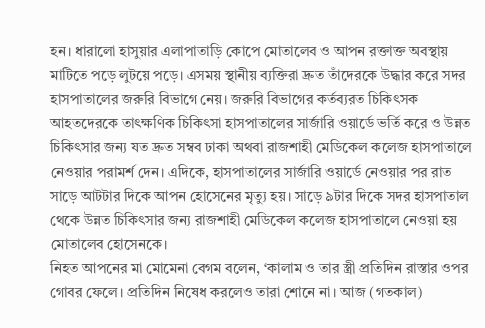হন। ধারালো হাসুয়ার এলাপাতাড়ি কোপে মোতালেব ও আপন রক্তাক্ত অবস্থায় মাটিতে পড়ে লুটয়ে পড়ে। এসময় স্থানীয় ব্যক্তিরা দ্রুত তাঁদেরকে উদ্ধার করে সদর হাসপাতালের জরুরি বিভাগে নেয়। জরুরি বিভাগের কর্তব্যরত চিকিৎসক আহতদেরকে তাৎক্ষণিক চিকিৎসা হাসপাতালের সার্জারি ওয়ার্ডে ভর্তি করে ও উন্নত চিকিৎসার জন্য যত দ্রুত সম্বব ঢাকা অথবা রাজশাহী মেডিকেল কলেজ হাসপাতালে নেওয়ার পরামর্শ দেন। এদিকে, হাসপাতালের সার্জারি ওয়ার্ডে নেওয়ার পর রাত সাড়ে আটটার দিকে আপন হোসেনের মৃত্যু হয়। সাড়ে ৯টার দিকে সদর হাসপাতাল থেকে উন্নত চিকিৎসার জন্য রাজশাহী মেডিকেল কলেজ হাসপাতালে নেওয়া হয় মোতালেব হোসেনকে।
নিহত আপনের মা মোমেনা বেগম বলেন, ‘কালাম ও তার স্ত্রী প্রতিদিন রাস্তার ওপর গোবর ফেলে। প্রতিদিন নিষেধ করলেও তারা শোনে না। আজ (গতকাল)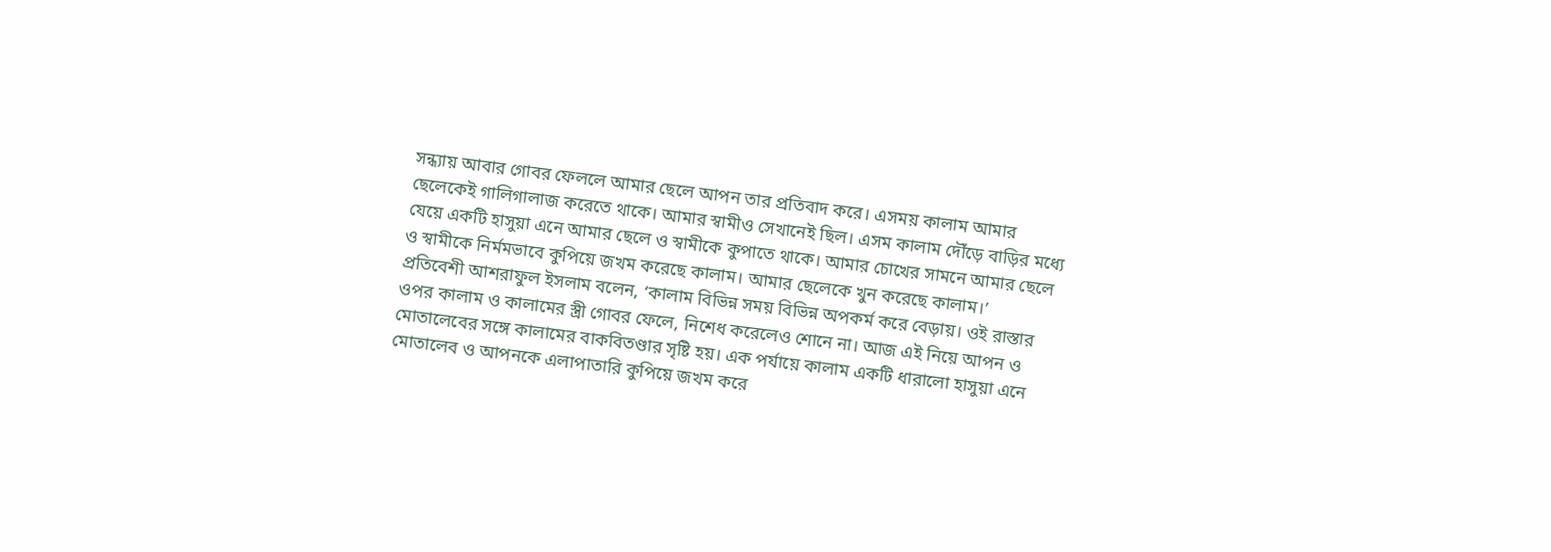সন্ধ্যায় আবার গোবর ফেললে আমার ছেলে আপন তার প্রতিবাদ করে। এসময় কালাম আমার ছেলেকেই গালিগালাজ করেতে থাকে। আমার স্বামীও সেখানেই ছিল। এসম কালাম দৌঁড়ে বাড়ির মধ্যে যেয়ে একটি হাসুয়া এনে আমার ছেলে ও স্বামীকে কুপাতে থাকে। আমার চোখের সামনে আমার ছেলে ও স্বামীকে নির্মমভাবে কুপিয়ে জখম করেছে কালাম। আমার ছেলেকে খুন করেছে কালাম।’
প্রতিবেশী আশরাফুল ইসলাম বলেন, ‘কালাম বিভিন্ন সময় বিভিন্ন অপকর্ম করে বেড়ায়। ওই রাস্তার ওপর কালাম ও কালামের স্ত্রী গোবর ফেলে, নিশেধ করেলেও শোনে না। আজ এই নিয়ে আপন ও মোতালেবের সঙ্গে কালামের বাকবিতণ্ডার সৃষ্টি হয়। এক পর্যায়ে কালাম একটি ধারালো হাসুয়া এনে মোতালেব ও আপনকে এলাপাতারি কুপিয়ে জখম করে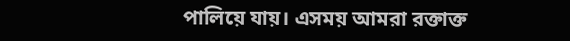পালিয়ে যায়। এসময় আমরা রক্তাক্ত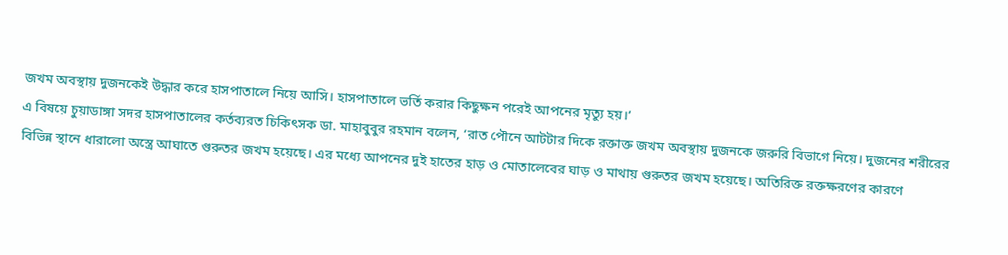জখম অবস্থায় দুজনকেই উদ্ধার করে হাসপাতালে নিয়ে আসি। হাসপাতালে ভর্তি করার কিছুক্ষন পরেই আপনের মৃত্যু হয়।’
এ বিষয়ে চুয়াডাঙ্গা সদর হাসপাতালের কর্তব্যরত চিকিৎসক ডা. মাহাবুবুর রহমান বলেন, ‘রাত পৌনে আটটার দিকে রক্তাক্ত জখম অবস্থায় দুজনকে জরুরি বিভাগে নিয়ে। দুজনের শরীরের বিভিন্ন স্থানে ধারালো অস্ত্রে আঘাতে গুরুতর জখম হয়েছে। এর মধ্যে আপনের দুই হাতের হাড় ও মোতালেবের ঘাড় ও মাথায় গুরুতর জখম হয়েছে। অতিরিক্ত রক্তক্ষরণের কারণে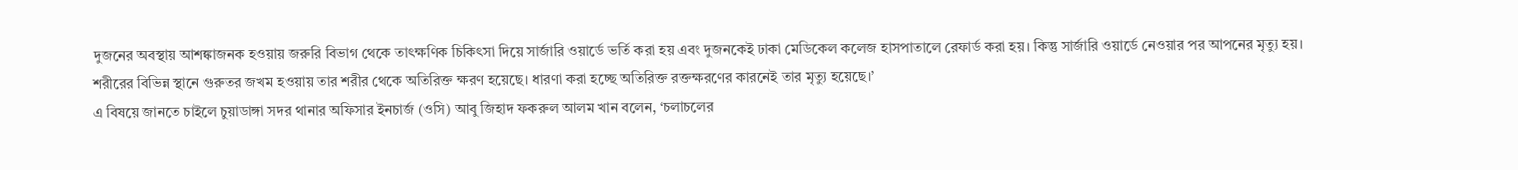দুজনের অবস্থায় আশঙ্কাজনক হওয়ায় জরুরি বিভাগ থেকে তাৎক্ষণিক চিকিৎসা দিয়ে সার্জারি ওয়ার্ডে ভর্তি করা হয় এবং দুজনকেই ঢাকা মেডিকেল কলেজ হাসপাতালে রেফার্ড করা হয়। কিন্তু সার্জারি ওয়ার্ডে নেওয়ার পর আপনের মৃত্যু হয়। শরীরের বিভিন্ন স্থানে গুরুতর জখম হওয়ায় তার শরীর থেকে অতিরিক্ত ক্ষরণ হয়েছে। ধারণা করা হচ্ছে অতিরিক্ত রক্তক্ষরণের কারনেই তার মৃত্যু হয়েছে।’
এ বিষয়ে জানতে চাইলে চুয়াডাঙ্গা সদর থানার অফিসার ইনচার্জ (ওসি) আবু জিহাদ ফকরুল আলম খান বলেন, ‘চলাচলের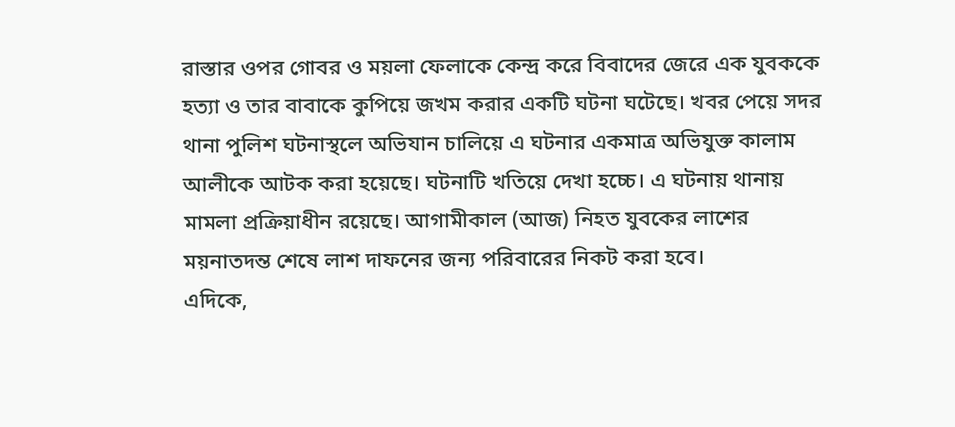রাস্তার ওপর গোবর ও ময়লা ফেলাকে কেন্দ্র করে বিবাদের জেরে এক যুবককে হত্যা ও তার বাবাকে কুপিয়ে জখম করার একটি ঘটনা ঘটেছে। খবর পেয়ে সদর থানা পুলিশ ঘটনাস্থলে অভিযান চালিয়ে এ ঘটনার একমাত্র অভিযুক্ত কালাম আলীকে আটক করা হয়েছে। ঘটনাটি খতিয়ে দেখা হচ্চে। এ ঘটনায় থানায় মামলা প্রক্রিয়াধীন রয়েছে। আগামীকাল (আজ) নিহত যুবকের লাশের ময়নাতদন্ত শেষে লাশ দাফনের জন্য পরিবারের নিকট করা হবে।
এদিকে,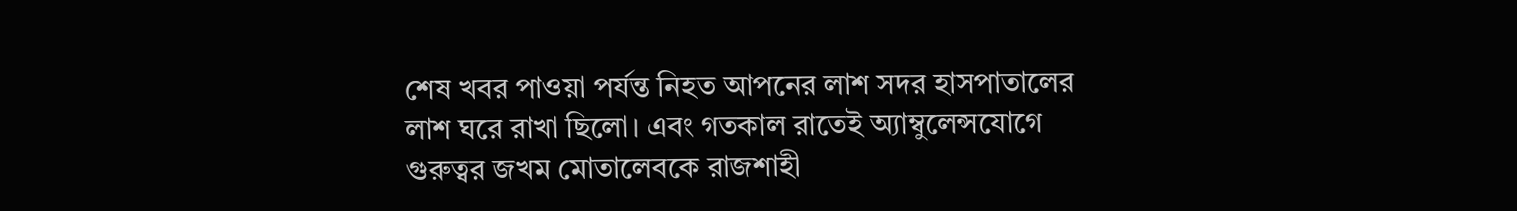শেষ খবর পাওয়া পর্যন্ত নিহত আপনের লাশ সদর হাসপাতালের লাশ ঘরে রাখা ছিলো। এবং গতকাল রাতেই অ্যাম্বুলেন্সযোগে গুরুত্বর জখম মোতালেবকে রাজশাহী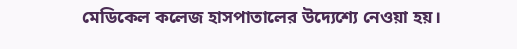মেডিকেল কলেজ হাসপাতালের উদ্যেশ্যে নেওয়া হয়।